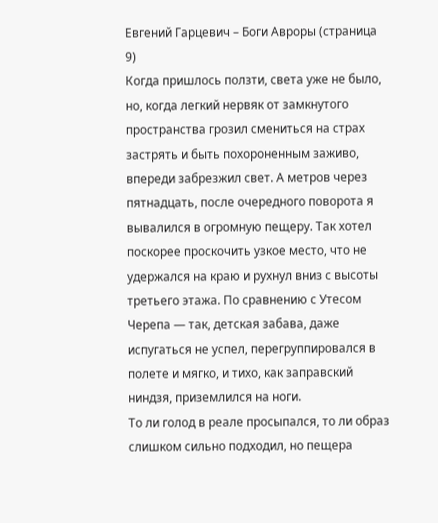Евгений Гарцевич – Боги Авроры (страница 9)
Когда пришлось ползти, света уже не было, но, когда легкий нервяк от замкнутого пространства грозил смениться на страх застрять и быть похороненным заживо, впереди забрезжил свет. А метров через пятнадцать, после очередного поворота я вывалился в огромную пещеру. Так хотел поскорее проскочить узкое место, что не удержался на краю и рухнул вниз с высоты третьего этажа. По сравнению с Утесом Черепа — так, детская забава, даже испугаться не успел, перегруппировался в полете и мягко, и тихо, как заправский ниндзя, приземлился на ноги.
То ли голод в реале просыпался, то ли образ слишком сильно подходил, но пещера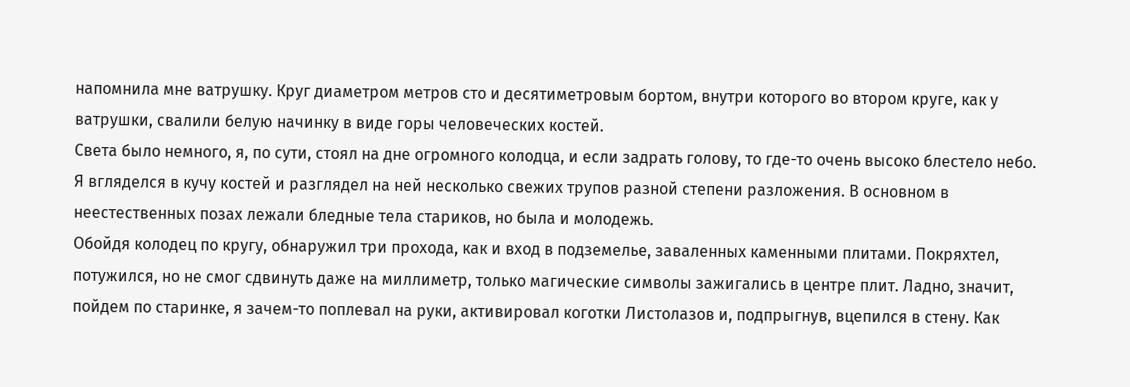напомнила мне ватрушку. Круг диаметром метров сто и десятиметровым бортом, внутри которого во втором круге, как у ватрушки, свалили белую начинку в виде горы человеческих костей.
Света было немного, я, по сути, стоял на дне огромного колодца, и если задрать голову, то где-то очень высоко блестело небо.
Я вгляделся в кучу костей и разглядел на ней несколько свежих трупов разной степени разложения. В основном в неестественных позах лежали бледные тела стариков, но была и молодежь.
Обойдя колодец по кругу, обнаружил три прохода, как и вход в подземелье, заваленных каменными плитами. Покряхтел, потужился, но не смог сдвинуть даже на миллиметр, только магические символы зажигались в центре плит. Ладно, значит, пойдем по старинке, я зачем-то поплевал на руки, активировал коготки Листолазов и, подпрыгнув, вцепился в стену. Как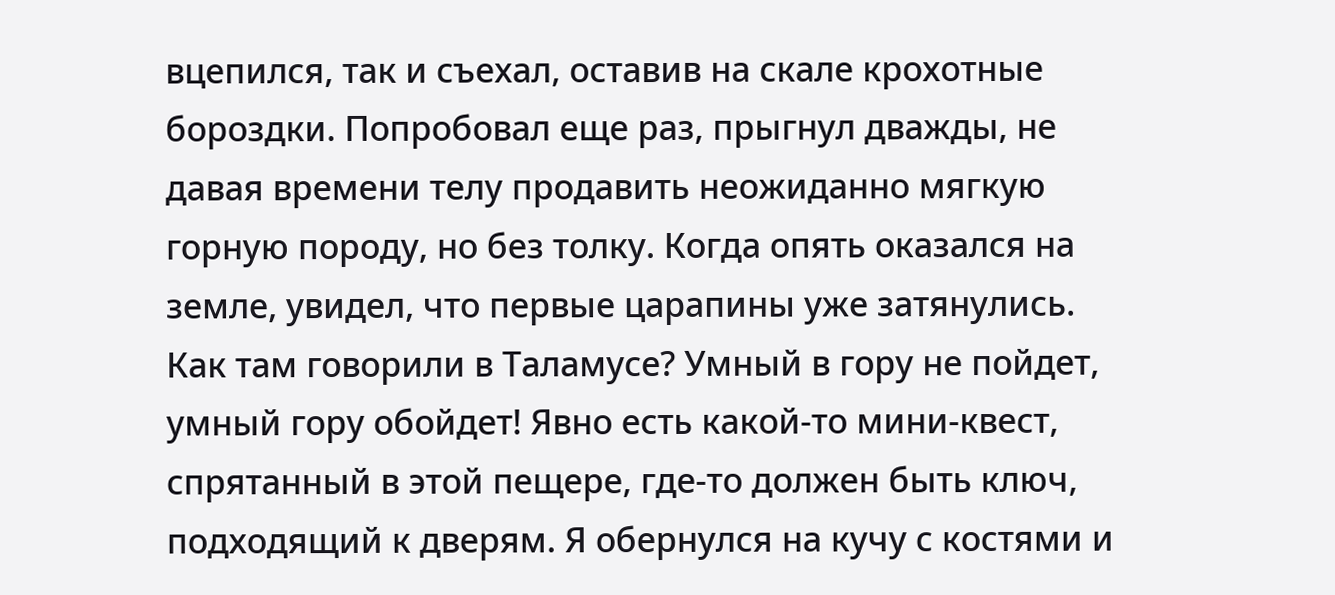вцепился, так и съехал, оставив на скале крохотные бороздки. Попробовал еще раз, прыгнул дважды, не давая времени телу продавить неожиданно мягкую горную породу, но без толку. Когда опять оказался на земле, увидел, что первые царапины уже затянулись.
Как там говорили в Таламусе? Умный в гору не пойдет, умный гору обойдет! Явно есть какой-то мини-квест, спрятанный в этой пещере, где-то должен быть ключ, подходящий к дверям. Я обернулся на кучу с костями и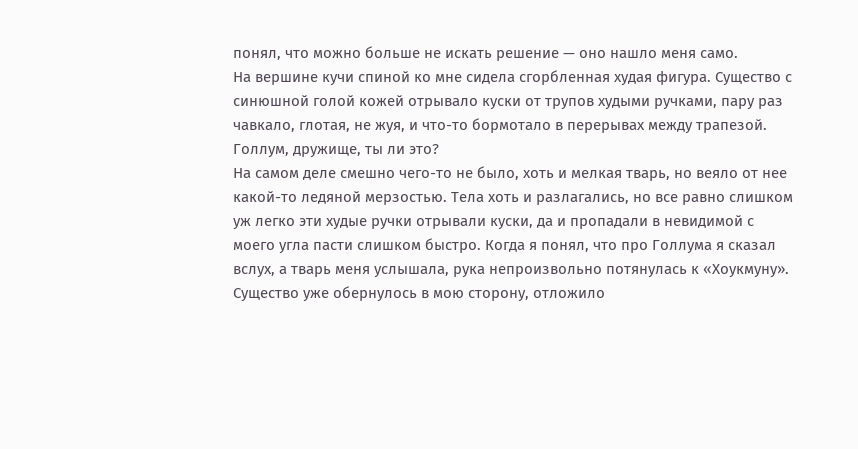понял, что можно больше не искать решение — оно нашло меня само.
На вершине кучи спиной ко мне сидела сгорбленная худая фигура. Существо с синюшной голой кожей отрывало куски от трупов худыми ручками, пару раз чавкало, глотая, не жуя, и что-то бормотало в перерывах между трапезой. Голлум, дружище, ты ли это?
На самом деле смешно чего-то не было, хоть и мелкая тварь, но веяло от нее какой-то ледяной мерзостью. Тела хоть и разлагались, но все равно слишком уж легко эти худые ручки отрывали куски, да и пропадали в невидимой с моего угла пасти слишком быстро. Когда я понял, что про Голлума я сказал вслух, а тварь меня услышала, рука непроизвольно потянулась к «Хоукмуну».
Существо уже обернулось в мою сторону, отложило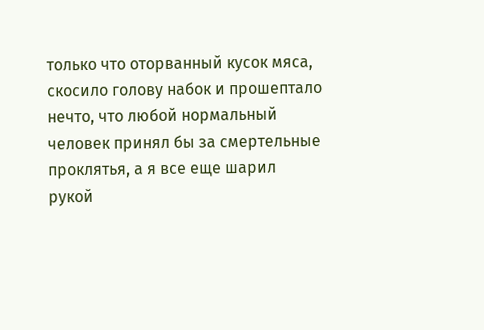только что оторванный кусок мяса, скосило голову набок и прошептало нечто, что любой нормальный человек принял бы за смертельные проклятья, а я все еще шарил рукой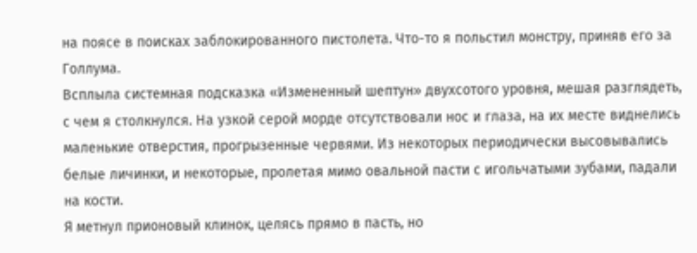на поясе в поисках заблокированного пистолета. Что-то я польстил монстру, приняв его за Голлума.
Всплыла системная подсказка «Измененный шептун» двухсотого уровня, мешая разглядеть, с чем я столкнулся. На узкой серой морде отсутствовали нос и глаза, на их месте виднелись маленькие отверстия, прогрызенные червями. Из некоторых периодически высовывались белые личинки, и некоторые, пролетая мимо овальной пасти с игольчатыми зубами, падали на кости.
Я метнул прионовый клинок, целясь прямо в пасть, но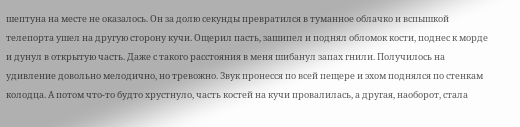шептуна на месте не оказалось. Он за долю секунды превратился в туманное облачко и вспышкой телепорта ушел на другую сторону кучи. Ощерил пасть, зашипел и поднял обломок кости, поднес к морде и дунул в открытую часть. Даже с такого расстояния в меня шибанул запах гнили. Получилось на удивление довольно мелодично, но тревожно. Звук пронесся по всей пещере и эхом поднялся по стенкам колодца. А потом что-то будто хрустнуло, часть костей на кучи провалилась, а другая, наоборот, стала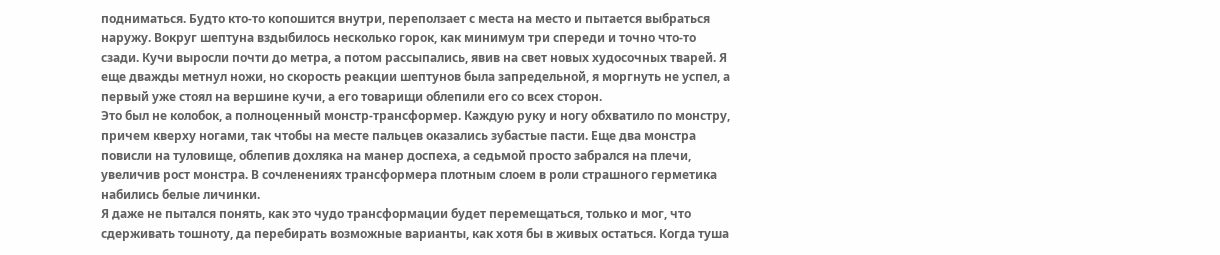подниматься. Будто кто-то копошится внутри, переползает с места на место и пытается выбраться наружу. Вокруг шептуна вздыбилось несколько горок, как минимум три спереди и точно что-то сзади. Кучи выросли почти до метра, а потом рассыпались, явив на свет новых худосочных тварей. Я еще дважды метнул ножи, но скорость реакции шептунов была запредельной, я моргнуть не успел, а первый уже стоял на вершине кучи, а его товарищи облепили его со всех сторон.
Это был не колобок, а полноценный монстр-трансформер. Каждую руку и ногу обхватило по монстру, причем кверху ногами, так чтобы на месте пальцев оказались зубастые пасти. Еще два монстра повисли на туловище, облепив дохляка на манер доспеха, а седьмой просто забрался на плечи, увеличив рост монстра. В сочленениях трансформера плотным слоем в роли страшного герметика набились белые личинки.
Я даже не пытался понять, как это чудо трансформации будет перемещаться, только и мог, что сдерживать тошноту, да перебирать возможные варианты, как хотя бы в живых остаться. Когда туша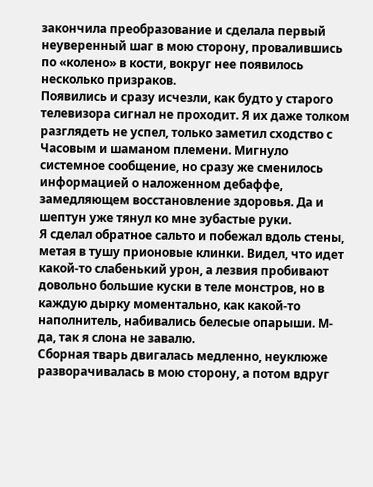закончила преобразование и сделала первый неуверенный шаг в мою сторону, провалившись по «колено» в кости, вокруг нее появилось несколько призраков.
Появились и сразу исчезли, как будто у старого телевизора сигнал не проходит. Я их даже толком разглядеть не успел, только заметил сходство с Часовым и шаманом племени. Мигнуло системное сообщение, но сразу же сменилось информацией о наложенном дебаффе, замедляющем восстановление здоровья. Да и шептун уже тянул ко мне зубастые руки.
Я сделал обратное сальто и побежал вдоль стены, метая в тушу прионовые клинки. Видел, что идет какой-то слабенький урон, а лезвия пробивают довольно большие куски в теле монстров, но в каждую дырку моментально, как какой-то наполнитель, набивались белесые опарыши. М-да, так я слона не завалю.
Сборная тварь двигалась медленно, неуклюже разворачивалась в мою сторону, а потом вдруг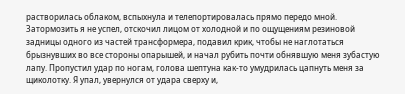растворилась облаком, вспыхнула и телепортировалась прямо передо мной. Затормозить я не успел, отскочил лицом от холодной и по ощущениям резиновой задницы одного из частей трансформера, подавил крик, чтобы не наглотаться брызнувших во все стороны опарышей, и начал рубить почти обнявшую меня зубастую лапу. Пропустил удар по ногам, голова шептуна как-то умудрилась цапнуть меня за щиколотку. Я упал, увернулся от удара сверху и,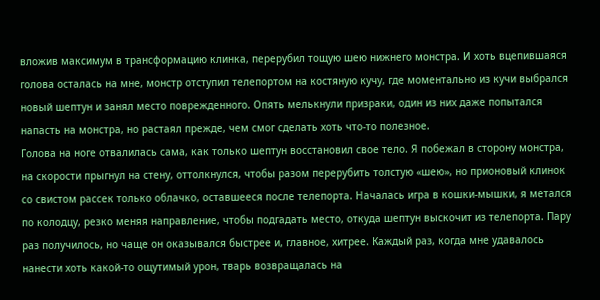вложив максимум в трансформацию клинка, перерубил тощую шею нижнего монстра. И хоть вцепившаяся голова осталась на мне, монстр отступил телепортом на костяную кучу, где моментально из кучи выбрался новый шептун и занял место поврежденного. Опять мелькнули призраки, один из них даже попытался напасть на монстра, но растаял прежде, чем смог сделать хоть что-то полезное.
Голова на ноге отвалилась сама, как только шептун восстановил свое тело. Я побежал в сторону монстра, на скорости прыгнул на стену, оттолкнулся, чтобы разом перерубить толстую «шею», но прионовый клинок со свистом рассек только облачко, оставшееся после телепорта. Началась игра в кошки-мышки, я метался по колодцу, резко меняя направление, чтобы подгадать место, откуда шептун выскочит из телепорта. Пару раз получилось, но чаще он оказывался быстрее и, главное, хитрее. Каждый раз, когда мне удавалось нанести хоть какой-то ощутимый урон, тварь возвращалась на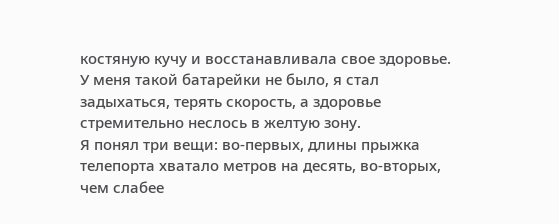костяную кучу и восстанавливала свое здоровье. У меня такой батарейки не было, я стал задыхаться, терять скорость, а здоровье стремительно неслось в желтую зону.
Я понял три вещи: во-первых, длины прыжка телепорта хватало метров на десять, во-вторых, чем слабее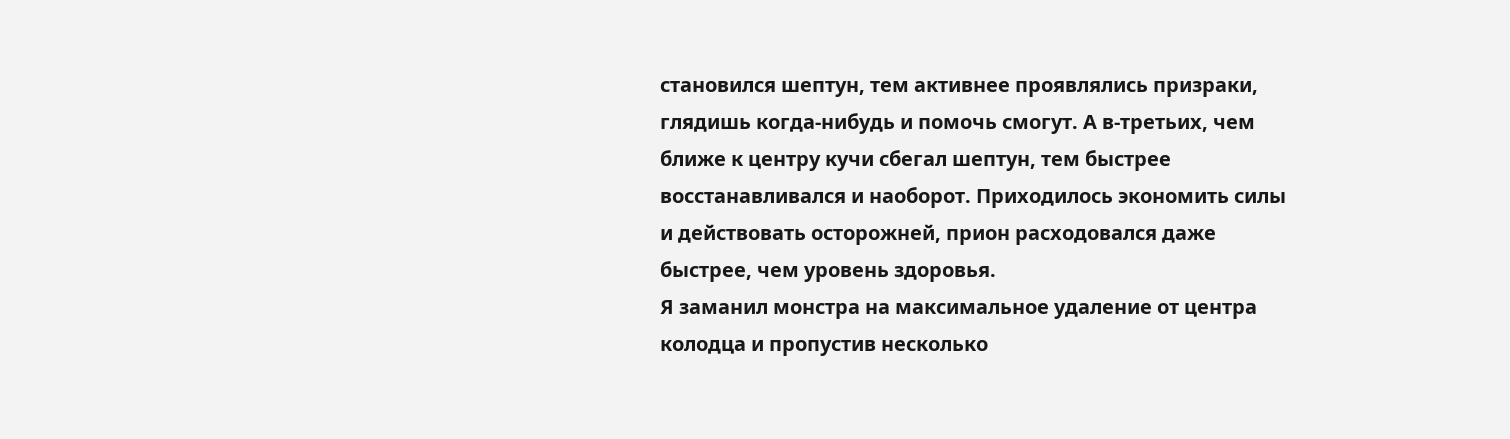становился шептун, тем активнее проявлялись призраки, глядишь когда-нибудь и помочь смогут. А в-третьих, чем ближе к центру кучи сбегал шептун, тем быстрее восстанавливался и наоборот. Приходилось экономить силы и действовать осторожней, прион расходовался даже быстрее, чем уровень здоровья.
Я заманил монстра на максимальное удаление от центра колодца и пропустив несколько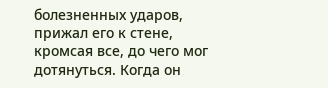болезненных ударов, прижал его к стене, кромсая все, до чего мог дотянуться. Когда он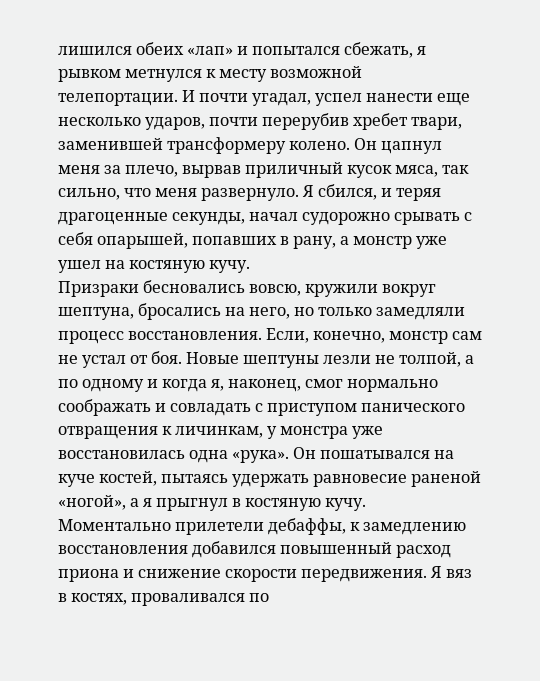лишился обеих «лап» и попытался сбежать, я рывком метнулся к месту возможной телепортации. И почти угадал, успел нанести еще несколько ударов, почти перерубив хребет твари, заменившей трансформеру колено. Он цапнул меня за плечо, вырвав приличный кусок мяса, так сильно, что меня развернуло. Я сбился, и теряя драгоценные секунды, начал судорожно срывать с себя опарышей, попавших в рану, а монстр уже ушел на костяную кучу.
Призраки бесновались вовсю, кружили вокруг шептуна, бросались на него, но только замедляли процесс восстановления. Если, конечно, монстр сам не устал от боя. Новые шептуны лезли не толпой, а по одному и когда я, наконец, смог нормально соображать и совладать с приступом панического отвращения к личинкам, у монстра уже восстановилась одна «рука». Он пошатывался на куче костей, пытаясь удержать равновесие раненой «ногой», а я прыгнул в костяную кучу.
Моментально прилетели дебаффы, к замедлению восстановления добавился повышенный расход приона и снижение скорости передвижения. Я вяз в костях, проваливался по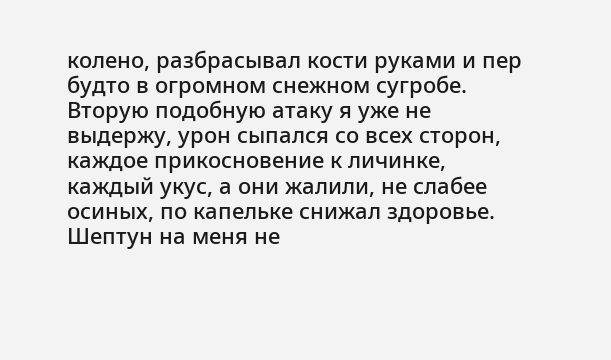колено, разбрасывал кости руками и пер будто в огромном снежном сугробе. Вторую подобную атаку я уже не выдержу, урон сыпался со всех сторон, каждое прикосновение к личинке, каждый укус, а они жалили, не слабее осиных, по капельке снижал здоровье. Шептун на меня не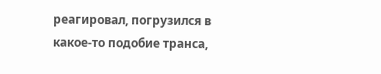реагировал, погрузился в какое-то подобие транса,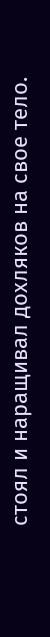стоял и наращивал дохляков на свое тело.